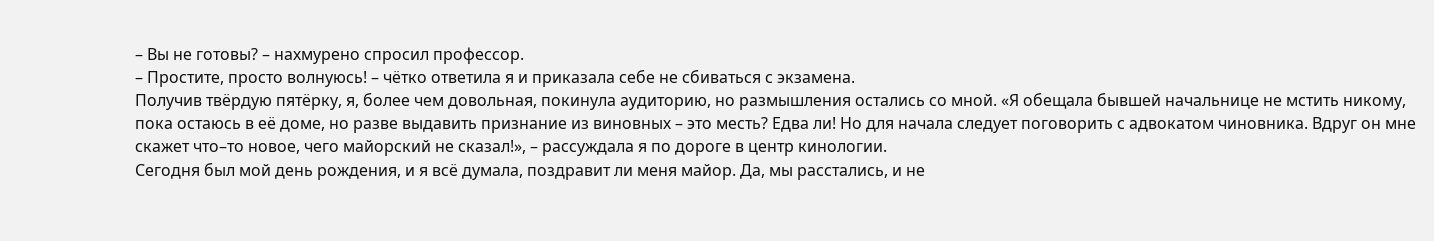– Вы не готовы? – нахмурено спросил профессор.
– Простите, просто волнуюсь! – чётко ответила я и приказала себе не сбиваться с экзамена.
Получив твёрдую пятёрку, я, более чем довольная, покинула аудиторию, но размышления остались со мной. «Я обещала бывшей начальнице не мстить никому, пока остаюсь в её доме, но разве выдавить признание из виновных – это месть? Едва ли! Но для начала следует поговорить с адвокатом чиновника. Вдруг он мне скажет что–то новое, чего майорский не сказал!», – рассуждала я по дороге в центр кинологии.
Сегодня был мой день рождения, и я всё думала, поздравит ли меня майор. Да, мы расстались, и не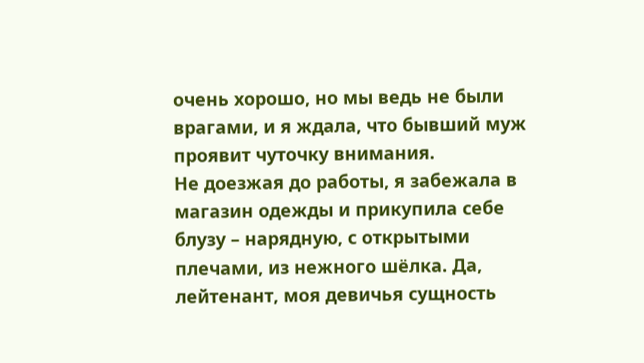очень хорошо, но мы ведь не были врагами, и я ждала, что бывший муж проявит чуточку внимания.
Не доезжая до работы, я забежала в магазин одежды и прикупила себе блузу – нарядную, с открытыми плечами, из нежного шёлка. Да, лейтенант, моя девичья сущность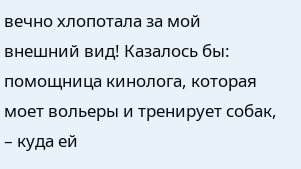вечно хлопотала за мой внешний вид! Казалось бы: помощница кинолога, которая моет вольеры и тренирует собак, – куда ей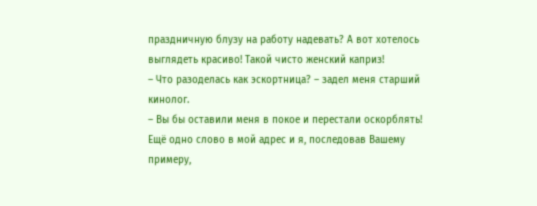праздничную блузу на работу надевать? А вот хотелось выглядеть красиво! Такой чисто женский каприз!
– Что разоделась как эскортница? – задел меня старший кинолог.
– Вы бы оставили меня в покое и перестали оскорблять! Ещё одно слово в мой адрес и я, последовав Вашему примеру,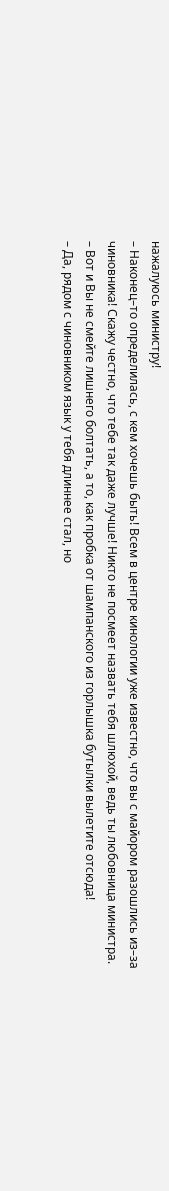нажалуюсь министру!
– Наконец–то определилась, с кем хочешь быть! Всем в центре кинологии уже известно, что вы с майором разошлись из–за чиновника! Скажу честно, что тебе так даже лучше! Никто не посмеет назвать тебя шлюхой, ведь ты любовница министра.
– Вот и Вы не смейте лишнего болтать, а то, как пробка от шампанского из горлышка бутылки вылетите отсюда!
– Да, рядом с чиновником язык у тебя длиннее стал, но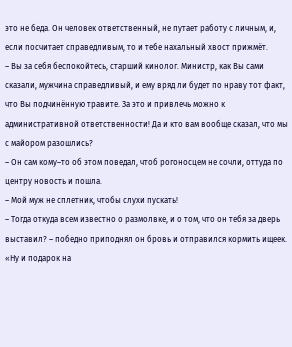это не беда. Он человек ответственный, не путает работу с личным, и, если посчитает справедливым, то и тебе нахальный хвост прижмёт.
– Вы за себя беспокойтесь, старший кинолог. Министр, как Вы сами сказали, мужчина справедливый, и ему вряд ли будет по нраву тот факт, что Вы подчинённую травите. За это и привлечь можно к административной ответственности! Да и кто вам вообще сказал, что мы с майором разошлись?
– Он сам кому–то об этом поведал, чтоб рогоносцем не сочли, оттуда по центру новость и пошла.
– Мой муж не сплетник, чтобы слухи пускать!
– Тогда откуда всем известно о размолвке, и о том, что он тебя за дверь выставил? – победно приподнял он бровь и отправился кормить ищеек.
«Ну и подарок на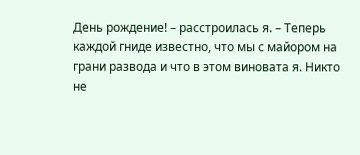День рождение! – расстроилась я. – Теперь каждой гниде известно, что мы с майором на грани развода и что в этом виновата я. Никто не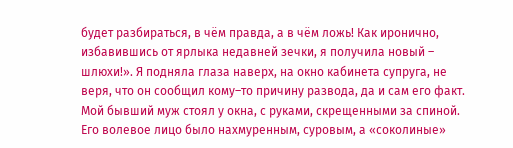будет разбираться, в чём правда, а в чём ложь! Как иронично, избавившись от ярлыка недавней зечки, я получила новый – шлюхи!». Я подняла глаза наверх, на окно кабинета супруга, не веря, что он сообщил кому–то причину развода, да и сам его факт. Мой бывший муж стоял у окна, с руками, скрещенными за спиной. Его волевое лицо было нахмуренным, суровым, а «соколиные»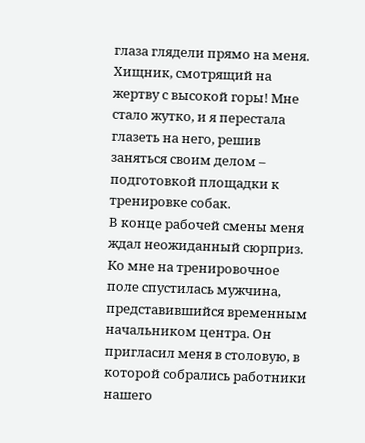глаза глядели прямо на меня. Хищник, смотрящий на жертву с высокой горы! Мне стало жутко, и я перестала глазеть на него, решив заняться своим делом – подготовкой площадки к тренировке собак.
В конце рабочей смены меня ждал неожиданный сюрприз. Ко мне на тренировочное поле спустилась мужчина, представившийся временным начальником центра. Он пригласил меня в столовую, в которой собрались работники нашего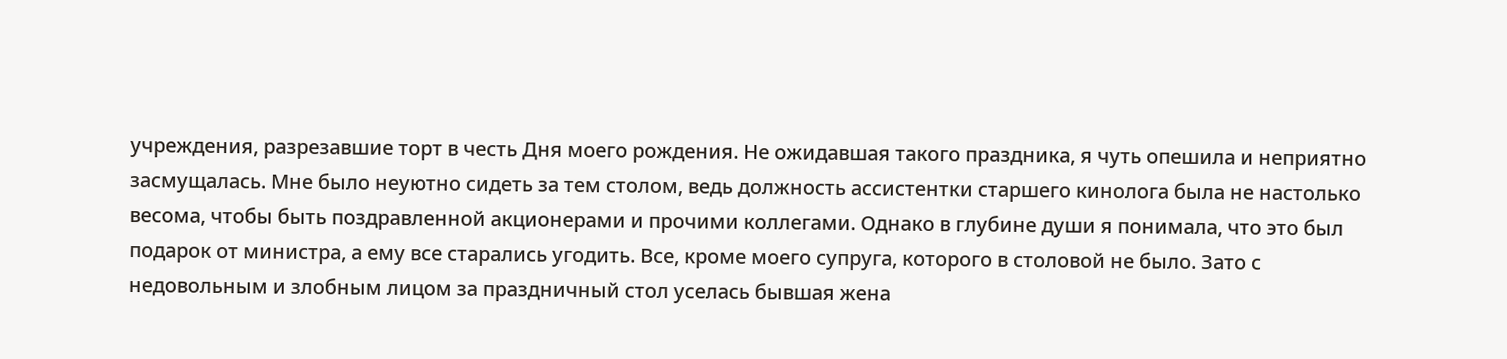учреждения, разрезавшие торт в честь Дня моего рождения. Не ожидавшая такого праздника, я чуть опешила и неприятно засмущалась. Мне было неуютно сидеть за тем столом, ведь должность ассистентки старшего кинолога была не настолько весома, чтобы быть поздравленной акционерами и прочими коллегами. Однако в глубине души я понимала, что это был подарок от министра, а ему все старались угодить. Все, кроме моего супруга, которого в столовой не было. Зато с недовольным и злобным лицом за праздничный стол уселась бывшая жена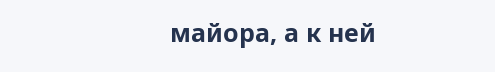майора, а к ней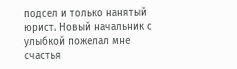подсел и только нанятый юрист. Новый начальник с улыбкой пожелал мне счастья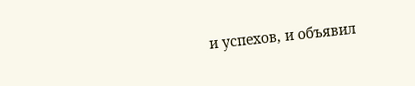и успехов, и объявил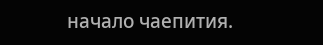начало чаепития.